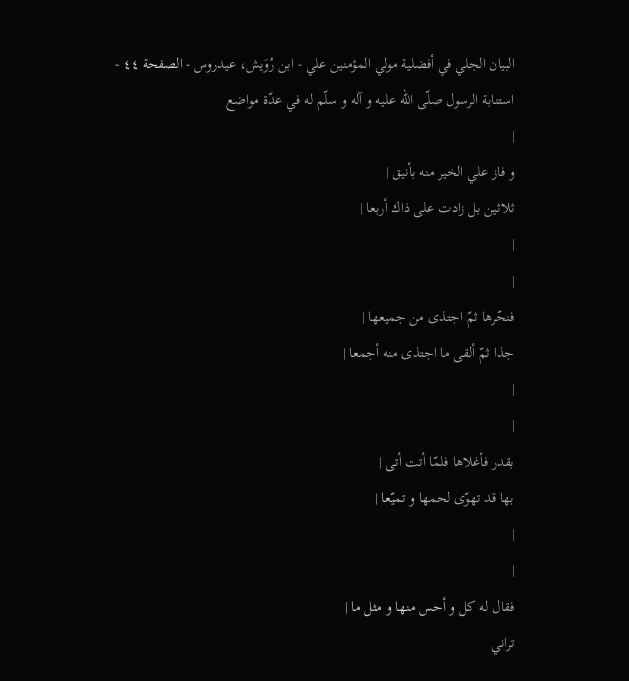البيان الجلي في أفضلية مولي المؤمنين علي - ابن رُوَيش، عيدروس - الصفحة ٤٤ - استنابة الرسول صلّى اللّه عليه و آله و سلّم له في عدّة مواضع
|
و فاز علي الخير منه بأنيق |
ثلاثين بل زادت على ذاك أربعا |
|
|
فنحّرها ثمّ اجتذى من جميعها |
جذا ثمّ ألقى ما اجتذى منه أجمعا |
|
|
بقدر فأغلاها فلمّا أتت أتى |
بها قد تهوّى لحمها و تميّعا |
|
|
فقال له كل و أحس منها و مثل ما |
تراني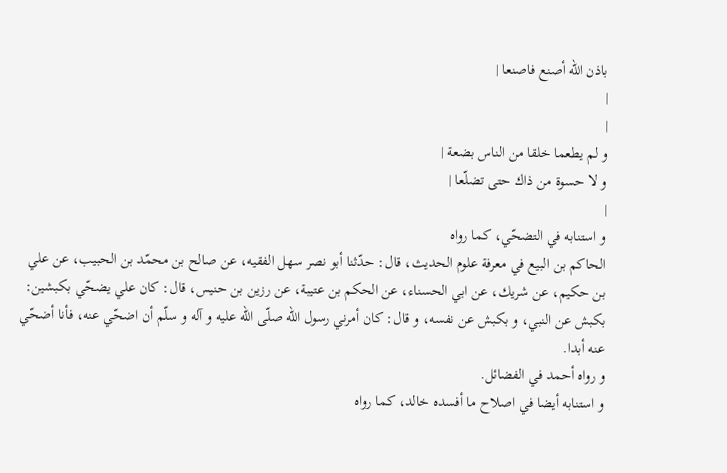باذن اللّه أصنع فاصنعا |
|
|
و لم يطعما خلقا من الناس بضعة |
و لا حسوة من ذاك حتى تضلّعا |
|
و استنابه في التضحّي، كما رواه
الحاكم بن البيع في معرفة علوم الحديث، قال: حدّثنا أبو نصر سهل الفقيه، عن صالح بن محمّد بن الحبيب، عن علي بن حكيم، عن شريك، عن ابي الحسناء، عن الحكم بن عتيبة، عن رزين بن حنيس، قال: كان علي يضحّي بكبشين: بكبش عن النبي، و بكبش عن نفسه، و قال: كان أمرني رسول اللّه صلّى اللّه عليه و آله و سلّم أن اضحّي عنه، فأنا أضحّي عنه أبدا.
و رواه أحمد في الفضائل.
و استنابه أيضا في اصلاح ما أفسده خالد، كما رواه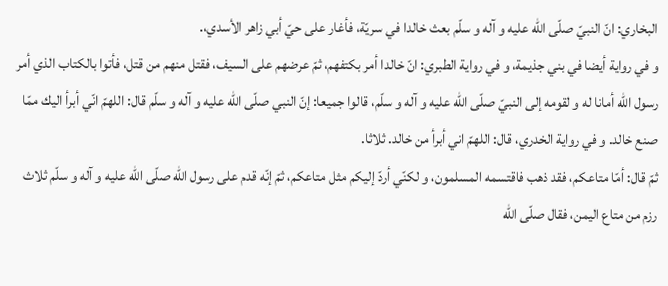البخاري: انّ النبيّ صلّى اللّه عليه و آله و سلّم بعث خالدا في سريّة، فأغار على حيّ أبي زاهر الأسدي،.
و في رواية أيضا في بني جذيمة، و في رواية الطبري: انّ خالدا أمر بكتفهم، ثمّ عرضهم على السيف، فقتل منهم من قتل، فأتوا بالكتاب الذي أمر رسول اللّه أمانا له و لقومه إلى النبيّ صلّى اللّه عليه و آله و سلّم، قالوا جميعا: إنّ النبي صلّى اللّه عليه و آله و سلّم قال: اللهمّ انّي أبرأ اليك ممّا صنع خالد. و في رواية الخدري، قال: اللهمّ اني أبرأ من خالد. ثلاثا.
ثمّ قال: أمّا متاعكم، فقد ذهب فاقتسمه المسلمون، و لكنّي أردّ إليكم مثل متاعكم، ثمّ إنّه قدم على رسول اللّه صلّى اللّه عليه و آله و سلّم ثلاث رزم من متاع اليمن، فقال صلّى اللّه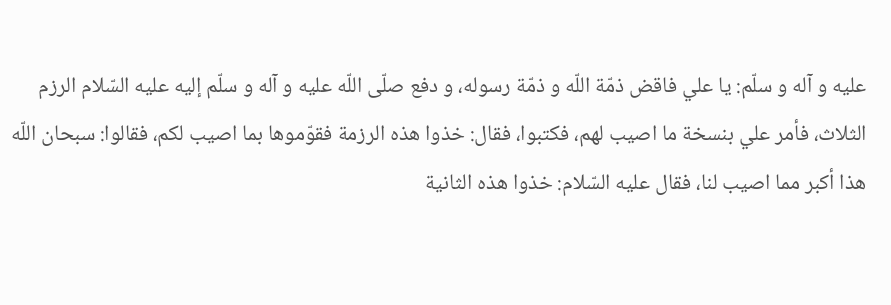عليه و آله و سلّم: يا علي فاقض ذمّة اللّه و ذمّة رسوله، و دفع صلّى اللّه عليه و آله و سلّم إليه عليه السّلام الرزم الثلاث، فأمر علي بنسخة ما اصيب لهم، فكتبوا، فقال: خذوا هذه الرزمة فقوّموها بما اصيب لكم، فقالوا: سبحان اللّه هذا أكبر مما اصيب لنا، فقال عليه السّلام: خذوا هذه الثانية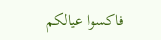فاكسوا عيالكم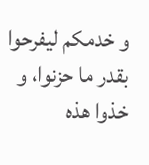و خدمكم ليفرحوا بقدر ما حزنوا، و خذوا هذه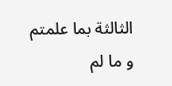الثالثة بما علمتم و ما لم